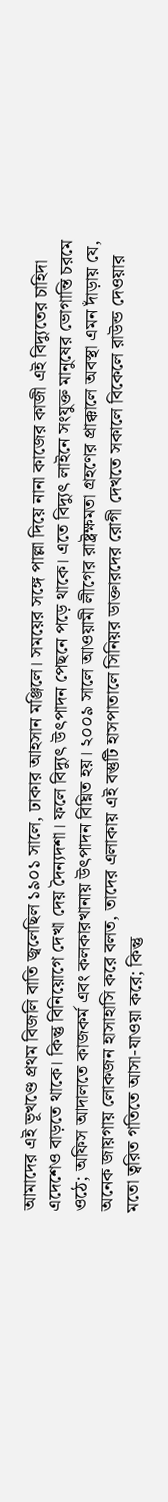আমাদের এই ভূখণ্ডে প্রথম বিজলি বাতি জ্বলেছিল ১৯০১ সালে, ঢাকার আহসান মঞ্জিলে। সময়ের সঙ্গে পাল্লা দিয়ে নানা কাজের কাজী এই বিদ্যুতের চাহিদা এদেশেও বাড়তে থাকে। কিন্তু বিনিয়োগে দেখা দেয় দৈন্যদশা। ফলে বিদ্যুৎ উৎপাদন পেছনে পড়ে থাকে। এতে বিদ্যুৎ লাইনে সংযুক্ত মানুষের ভোগান্তি চরমে ওঠে; অফিস আদালতে কাজকর্ম এবং কলকারখানায় উৎপাদন বিঘ্নিত হয়। ২০০৯ সালে আওয়ামী লীগের রাষ্ট্রক্ষমতা গ্রহণের প্রাক্কালে অবস্থা এমন দাঁড়ায় যে, অনেক জায়গায় লোকজন হাসাহাসি করে বলত, তাদের এলাকায় এই বস্তুটি হাসপাতালে সিনিয়র ডাক্তারদের রোগী দেখতে সকালে বিকেলে রাউন্ড দেওয়ার মতো ত্বরিত গতিতে আসা-যাওয়া করে; কিন্তু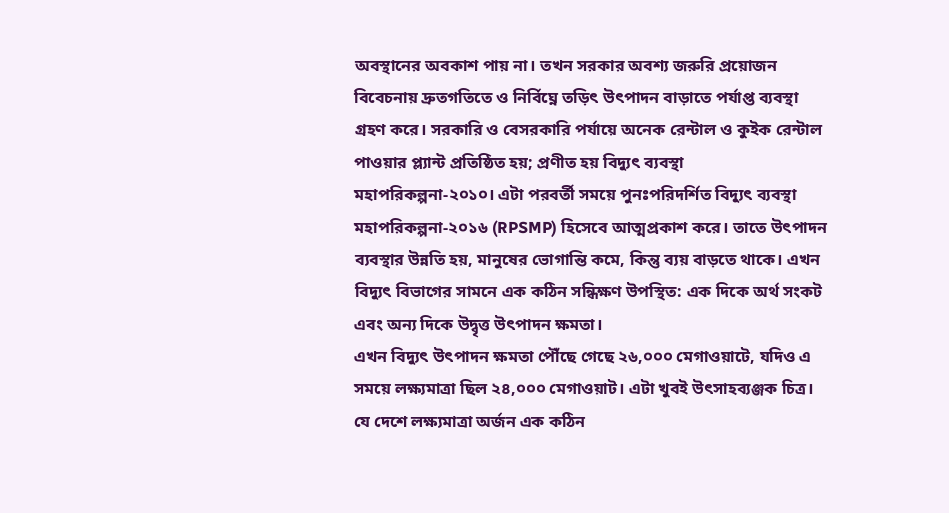অবস্থানের অবকাশ পায় না। তখন সরকার অবশ্য জরুরি প্রয়োজন বিবেচনায় দ্রুতগতিতে ও নির্বিঘ্নে তড়িৎ উৎপাদন বাড়াতে পর্যাপ্ত ব্যবস্থা গ্রহণ করে। সরকারি ও বেসরকারি পর্যায়ে অনেক রেন্টাল ও কুইক রেন্টাল পাওয়ার প্ল্যান্ট প্রতিষ্ঠিত হয়; প্রণীত হয় বিদ্যুৎ ব্যবস্থা মহাপরিকল্পনা-২০১০। এটা পরবর্তী সময়ে পুনঃপরিদর্শিত বিদ্যুৎ ব্যবস্থা মহাপরিকল্পনা-২০১৬ (RPSMP) হিসেবে আত্মপ্রকাশ করে। তাতে উৎপাদন ব্যবস্থার উন্নতি হয়, মানুষের ভোগান্তি কমে, কিন্তু ব্যয় বাড়তে থাকে। এখন বিদ্যুৎ বিভাগের সামনে এক কঠিন সন্ধিক্ষণ উপস্থিত: এক দিকে অর্থ সংকট এবং অন্য দিকে উদ্বৃত্ত উৎপাদন ক্ষমতা।
এখন বিদ্যুৎ উৎপাদন ক্ষমতা পৌঁছে গেছে ২৬,০০০ মেগাওয়াটে, যদিও এ সময়ে লক্ষ্যমাত্রা ছিল ২৪,০০০ মেগাওয়াট। এটা খুবই উৎসাহব্যঞ্জক চিত্র। যে দেশে লক্ষ্যমাত্রা অর্জন এক কঠিন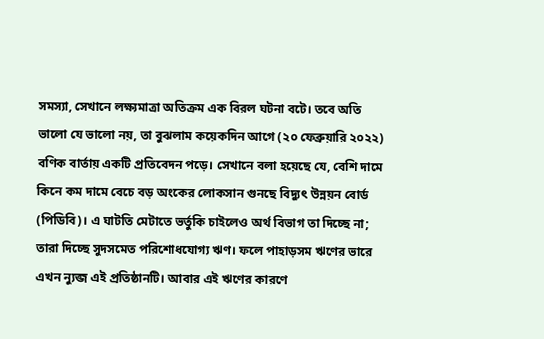সমস্যা, সেখানে লক্ষ্যমাত্রা অতিক্রম এক বিরল ঘটনা বটে। তবে অতি ভালো যে ভালো নয়, তা বুঝলাম কয়েকদিন আগে (২০ ফেব্রুয়ারি ২০২২) বণিক বার্তায় একটি প্রতিবেদন পড়ে। সেখানে বলা হয়েছে যে, বেশি দামে কিনে কম দামে বেচে বড় অংকের লোকসান গুনছে বিদ্যুৎ উন্নয়ন বোর্ড (পিডিবি)। এ ঘাটতি মেটাতে ভর্তুকি চাইলেও অর্থ বিভাগ তা দিচ্ছে না; তারা দিচ্ছে সুদসমেত পরিশোধযোগ্য ঋণ। ফলে পাহাড়সম ঋণের ভারে এখন ন্যুব্জ এই প্রতিষ্ঠানটি। আবার এই ঋণের কারণে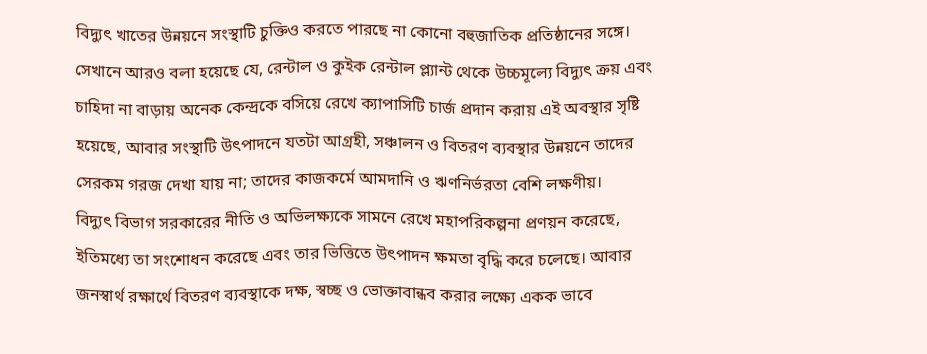বিদ্যুৎ খাতের উন্নয়নে সংস্থাটি চুক্তিও করতে পারছে না কোনো বহুজাতিক প্রতিষ্ঠানের সঙ্গে। সেখানে আরও বলা হয়েছে যে, রেন্টাল ও কুইক রেন্টাল প্ল্যান্ট থেকে উচ্চমূল্যে বিদ্যুৎ ক্রয় এবং চাহিদা না বাড়ায় অনেক কেন্দ্রকে বসিয়ে রেখে ক্যাপাসিটি চার্জ প্রদান করায় এই অবস্থার সৃষ্টি হয়েছে, আবার সংস্থাটি উৎপাদনে যতটা আগ্রহী, সঞ্চালন ও বিতরণ ব্যবস্থার উন্নয়নে তাদের সেরকম গরজ দেখা যায় না; তাদের কাজকর্মে আমদানি ও ঋণনির্ভরতা বেশি লক্ষণীয়।
বিদ্যুৎ বিভাগ সরকারের নীতি ও অভিলক্ষ্যকে সামনে রেখে মহাপরিকল্পনা প্রণয়ন করেছে, ইতিমধ্যে তা সংশোধন করেছে এবং তার ভিত্তিতে উৎপাদন ক্ষমতা বৃদ্ধি করে চলেছে। আবার জনস্বার্থ রক্ষার্থে বিতরণ ব্যবস্থাকে দক্ষ, স্বচ্ছ ও ভোক্তাবান্ধব করার লক্ষ্যে একক ভাবে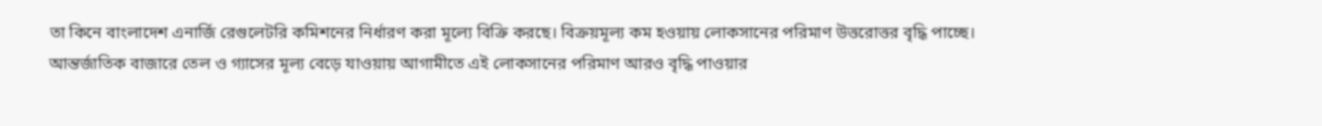তা কিনে বাংলাদেশ এনার্জি রেগুলেটরি কমিশনের নির্ধারণ করা মূল্যে বিক্রি করছে। বিক্রয়মূল্য কম হওয়ায় লোকসানের পরিমাণ উত্তরোত্তর বৃদ্ধি পাচ্ছে। আন্তর্জাতিক বাজারে তেল ও গ্যাসের মূল্য বেড়ে যাওয়ায় আগামীতে এই লোকসানের পরিমাণ আরও বৃদ্ধি পাওয়ার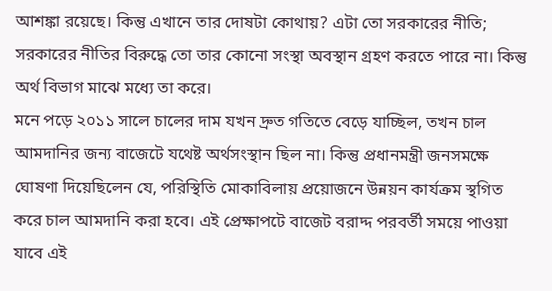আশঙ্কা রয়েছে। কিন্তু এখানে তার দোষটা কোথায়? এটা তো সরকারের নীতি; সরকারের নীতির বিরুদ্ধে তো তার কোনো সংস্থা অবস্থান গ্রহণ করতে পারে না। কিন্তু অর্থ বিভাগ মাঝে মধ্যে তা করে।
মনে পড়ে ২০১১ সালে চালের দাম যখন দ্রুত গতিতে বেড়ে যাচ্ছিল, তখন চাল আমদানির জন্য বাজেটে যথেষ্ট অর্থসংস্থান ছিল না। কিন্তু প্রধানমন্ত্রী জনসমক্ষে ঘোষণা দিয়েছিলেন যে, পরিস্থিতি মোকাবিলায় প্রয়োজনে উন্নয়ন কার্যক্রম স্থগিত করে চাল আমদানি করা হবে। এই প্রেক্ষাপটে বাজেট বরাদ্দ পরবর্তী সময়ে পাওয়া যাবে এই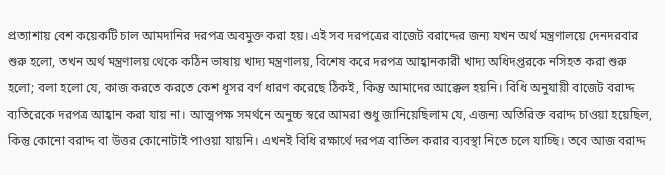প্রত্যাশায় বেশ কয়েকটি চাল আমদানির দরপত্র অবমুক্ত করা হয়। এই সব দরপত্রের বাজেট বরাদ্দের জন্য যখন অর্থ মন্ত্রণালয়ে দেনদরবার শুরু হলো, তখন অর্থ মন্ত্রণালয় থেকে কঠিন ভাষায় খাদ্য মন্ত্রণালয়, বিশেষ করে দরপত্র আহ্বানকারী খাদ্য অধিদপ্তরকে নসিহত করা শুরু হলো; বলা হলো যে, কাজ করতে করতে কেশ ধূসর বর্ণ ধারণ করেছে ঠিকই, কিন্তু আমাদের আক্কেল হয়নি। বিধি অনুযায়ী বাজেট বরাদ্দ ব্যতিরেকে দরপত্র আহ্বান করা যায় না। আত্মপক্ষ সমর্থনে অনুচ্চ স্বরে আমরা শুধু জানিয়েছিলাম যে, এজন্য অতিরিক্ত বরাদ্দ চাওয়া হয়েছিল, কিন্তু কোনো বরাদ্দ বা উত্তর কোনোটাই পাওয়া যায়নি। এখনই বিধি রক্ষার্থে দরপত্র বাতিল করার ব্যবস্থা নিতে চলে যাচ্ছি। তবে আজ বরাদ্দ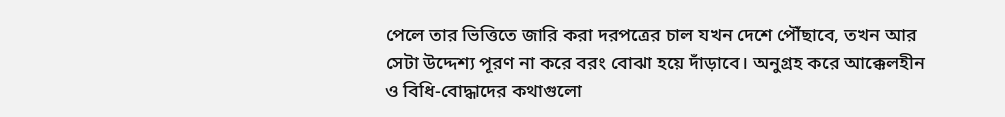পেলে তার ভিত্তিতে জারি করা দরপত্রের চাল যখন দেশে পৌঁছাবে, তখন আর সেটা উদ্দেশ্য পূরণ না করে বরং বোঝা হয়ে দাঁড়াবে। অনুগ্রহ করে আক্কেলহীন ও বিধি-বোদ্ধাদের কথাগুলো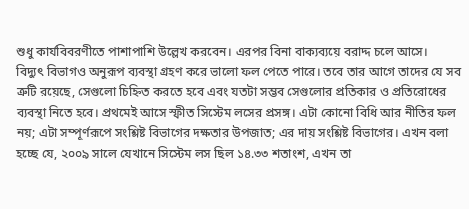শুধু কার্যবিবরণীতে পাশাপাশি উল্লেখ করবেন। এরপর বিনা বাক্যব্যয়ে বরাদ্দ চলে আসে।
বিদ্যুৎ বিভাগও অনুরূপ ব্যবস্থা গ্রহণ করে ভালো ফল পেতে পারে। তবে তার আগে তাদের যে সব ত্রুটি রয়েছে, সেগুলো চিহ্নিত করতে হবে এবং যতটা সম্ভব সেগুলোর প্রতিকার ও প্রতিরোধের ব্যবস্থা নিতে হবে। প্রথমেই আসে স্ফীত সিস্টেম লসের প্রসঙ্গ। এটা কোনো বিধি আর নীতির ফল নয়; এটা সম্পূর্ণরূপে সংশ্লিষ্ট বিভাগের দক্ষতার উপজাত; এর দায় সংশ্লিষ্ট বিভাগের। এখন বলা হচ্ছে যে, ২০০৯ সালে যেখানে সিস্টেম লস ছিল ১৪.৩৩ শতাংশ, এখন তা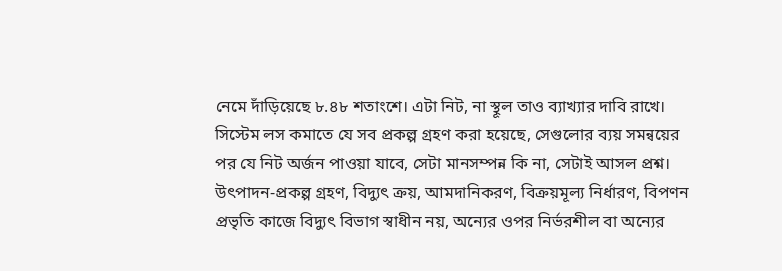নেমে দাঁড়িয়েছে ৮.৪৮ শতাংশে। এটা নিট, না স্থূল তাও ব্যাখ্যার দাবি রাখে। সিস্টেম লস কমাতে যে সব প্রকল্প গ্রহণ করা হয়েছে, সেগুলোর ব্যয় সমন্বয়ের পর যে নিট অর্জন পাওয়া যাবে, সেটা মানসম্পন্ন কি না, সেটাই আসল প্রশ্ন।
উৎপাদন-প্রকল্প গ্রহণ, বিদ্যুৎ ক্রয়, আমদানিকরণ, বিক্রয়মূল্য নির্ধারণ, বিপণন প্রভৃতি কাজে বিদ্যুৎ বিভাগ স্বাধীন নয়, অন্যের ওপর নির্ভরশীল বা অন্যের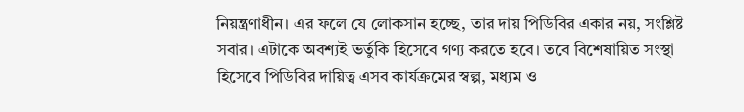নিয়ন্ত্রণাধীন। এর ফলে যে লোকসান হচ্ছে, তার দায় পিডিবির একার নয়, সংশ্লিষ্ট সবার। এটাকে অবশ্যই ভর্তুকি হিসেবে গণ্য করতে হবে। তবে বিশেষায়িত সংস্থা হিসেবে পিডিবির দায়িত্ব এসব কার্যক্রমের স্বল্প, মধ্যম ও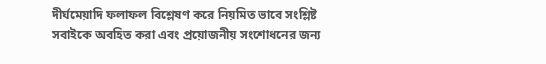দীর্ঘমেয়াদি ফলাফল বিশ্লেষণ করে নিয়মিত ভাবে সংশ্লিষ্ট সবাইকে অবহিত করা এবং প্রয়োজনীয় সংশোধনের জন্য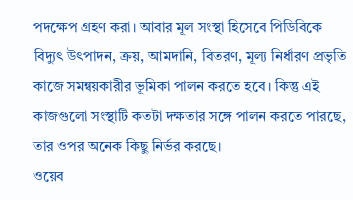পদক্ষেপ গ্রহণ করা। আবার মূল সংস্থা হিসেবে পিডিবিকে বিদ্যুৎ উৎপাদন, ক্রয়, আমদানি, বিতরণ, মূল্য নির্ধারণ প্রভৃতি কাজে সমন্বয়কারীর ভূমিকা পালন করতে হবে। কিন্তু এই কাজগুলো সংস্থাটি কতটা দক্ষতার সঙ্গে পালন করতে পারছে, তার ওপর অনেক কিছু নির্ভর করছে।
ওয়েব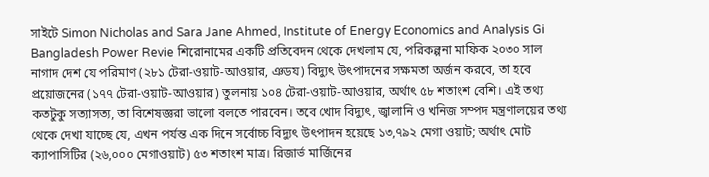সাইটে Simon Nicholas and Sara Jane Ahmed, Institute of Energy Economics and Analysis Gi Bangladesh Power Revie শিরোনামের একটি প্রতিবেদন থেকে দেখলাম যে, পরিকল্পনা মাফিক ২০৩০ সাল নাগাদ দেশ যে পরিমাণ (২৮১ টেরা-ওয়াট-আওয়ার, ঞডয) বিদ্যুৎ উৎপাদনের সক্ষমতা অর্জন করবে, তা হবে প্রয়োজনের (১৭৭ টেরা-ওয়াট-আওয়ার) তুলনায় ১০৪ টেরা-ওয়াট-আওয়ার, অর্থাৎ ৫৮ শতাংশ বেশি। এই তথ্য কতটুকু সত্যাসত্য, তা বিশেষজ্ঞরা ভালো বলতে পারবেন। তবে খোদ বিদ্যুৎ, জ্বালানি ও খনিজ সম্পদ মন্ত্রণালয়ের তথ্য থেকে দেখা যাচ্ছে যে, এখন পর্যন্ত এক দিনে সর্বোচ্চ বিদ্যুৎ উৎপাদন হয়েছে ১৩,৭৯২ মেগা ওয়াট; অর্থাৎ মোট ক্যাপাসিটির (২৬,০০০ মেগাওয়াট) ৫৩ শতাংশ মাত্র। রিজার্ভ মার্জিনের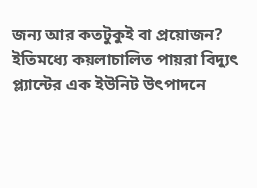জন্য আর কতটুকুই বা প্রয়োজন? ইতিমধ্যে কয়লাচালিত পায়রা বিদ্যুৎ প্ল্যান্টের এক ইউনিট উৎপাদনে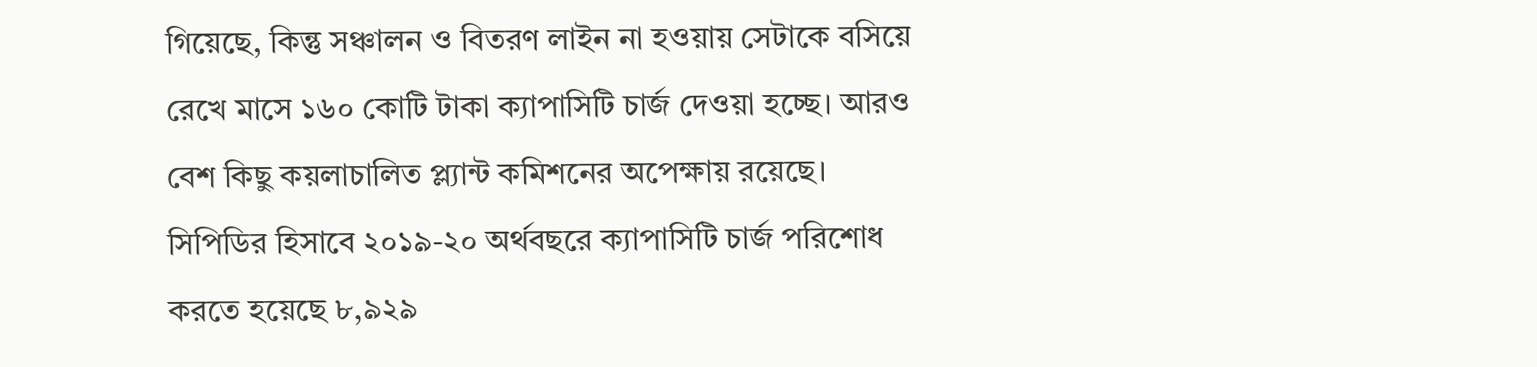গিয়েছে, কিন্তু সঞ্চালন ও বিতরণ লাইন না হওয়ায় সেটাকে বসিয়ে রেখে মাসে ১৬০ কোটি টাকা ক্যাপাসিটি চার্জ দেওয়া হচ্ছে। আরও বেশ কিছু কয়লাচালিত প্ল্যান্ট কমিশনের অপেক্ষায় রয়েছে। সিপিডির হিসাবে ২০১৯-২০ অর্থবছরে ক্যাপাসিটি চার্জ পরিশোধ করতে হয়েছে ৮,৯২৯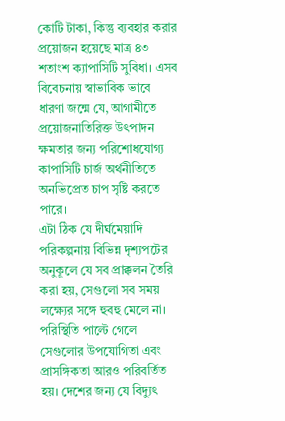কোটি টাকা, কিন্তু ব্যবহার করার প্রয়োজন হয়েছে মাত্র ৪৩ শতাংশ ক্যাপাসিটি সুবিধা। এসব বিবেচনায় স্বাভাবিক ভাবে ধারণা জন্মে যে, আগামীতে প্রয়োজনাতিরিক্ত উৎপাদন ক্ষমতার জন্য পরিশোধযোগ্য কাপাসিটি চার্জ অর্থনীতিতে অনভিপ্রেত চাপ সৃষ্টি করতে পারে।
এটা ঠিক যে দীর্ঘমেয়াদি পরিকল্পনায় বিভিন্ন দৃশ্যপটের অনুকূলে যে সব প্রাক্কলন তৈরি করা হয়, সেগুলো সব সময় লক্ষ্যের সঙ্গে হুবহু মেলে না। পরিস্থিতি পাল্টে গেলে সেগুলোর উপযোগিতা এবং প্রাসঙ্গিকতা আরও পরিবর্তিত হয়। দেশের জন্য যে বিদ্যুৎ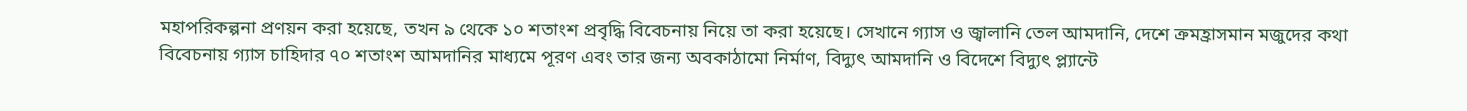মহাপরিকল্পনা প্রণয়ন করা হয়েছে, তখন ৯ থেকে ১০ শতাংশ প্রবৃদ্ধি বিবেচনায় নিয়ে তা করা হয়েছে। সেখানে গ্যাস ও জ্বালানি তেল আমদানি, দেশে ক্রমহ্রাসমান মজুদের কথা বিবেচনায় গ্যাস চাহিদার ৭০ শতাংশ আমদানির মাধ্যমে পূরণ এবং তার জন্য অবকাঠামো নির্মাণ, বিদ্যুৎ আমদানি ও বিদেশে বিদ্যুৎ প্ল্যান্টে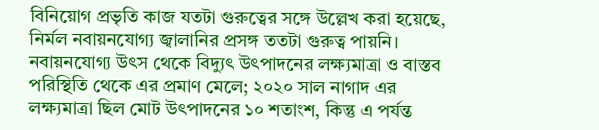বিনিয়োগ প্রভৃতি কাজ যতটা গুরুত্বের সঙ্গে উল্লেখ করা হয়েছে, নির্মল নবায়নযোগ্য জ্বালানির প্রসঙ্গ ততটা গুরুত্ব পায়নি। নবায়নযোগ্য উৎস থেকে বিদ্যুৎ উৎপাদনের লক্ষ্যমাত্রা ও বাস্তব পরিস্থিতি থেকে এর প্রমাণ মেলে; ২০২০ সাল নাগাদ এর লক্ষ্যমাত্রা ছিল মোট উৎপাদনের ১০ শতাংশ, কিন্তু এ পর্যন্ত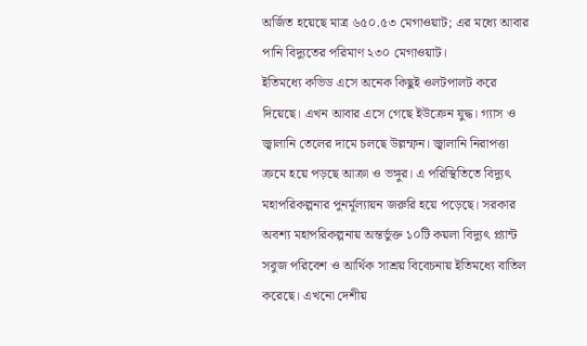অর্জিত হয়েছে মাত্র ৬৫০.৫৩ মেগাওয়াট; এর মধ্যে আবার পানি বিদ্যুতের পরিমাণ ২৩০ মেগাওয়াট।
ইতিমধ্যে কভিড এসে অনেক কিছুই ওলটপালট করে দিয়েছে। এখন আবার এসে গেছে ইউক্রেন যুদ্ধ। গ্যাস ও জ্বালানি তেলের দামে চলছে উল্লম্ফন। জ্বালানি নিরাপত্তা ক্রমে হয়ে পড়ছে আক্রা ও ভঙ্গুর। এ পরিস্থিতিতে বিদ্যুৎ মহাপরিকল্পনার পুনর্মূল্যায়ন জরুরি হয়ে পড়েছে। সরকার অবশ্য মহাপরিকল্পনায় অন্তর্ভুক্ত ১০টি কয়লা বিদ্যুৎ প্ল্যান্ট সবুজ পরিবেশ ও আর্থিক সাশ্রয় বিবেচনায় ইতিমধ্যে বাতিল করেছে। এখনো দেশীয়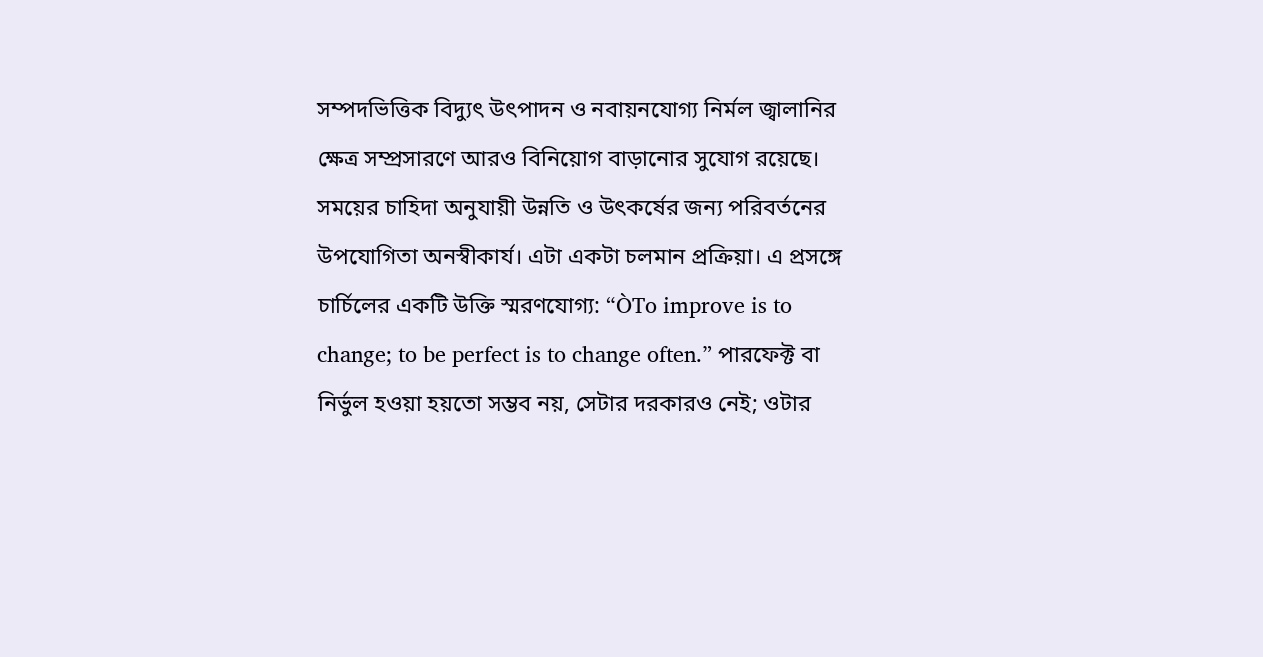সম্পদভিত্তিক বিদ্যুৎ উৎপাদন ও নবায়নযোগ্য নির্মল জ্বালানির ক্ষেত্র সম্প্রসারণে আরও বিনিয়োগ বাড়ানোর সুযোগ রয়েছে।
সময়ের চাহিদা অনুযায়ী উন্নতি ও উৎকর্ষের জন্য পরিবর্তনের উপযোগিতা অনস্বীকার্য। এটা একটা চলমান প্রক্রিয়া। এ প্রসঙ্গে চার্চিলের একটি উক্তি স্মরণযোগ্য: “ÒTo improve is to change; to be perfect is to change often.” পারফেক্ট বা নির্ভুল হওয়া হয়তো সম্ভব নয়, সেটার দরকারও নেই; ওটার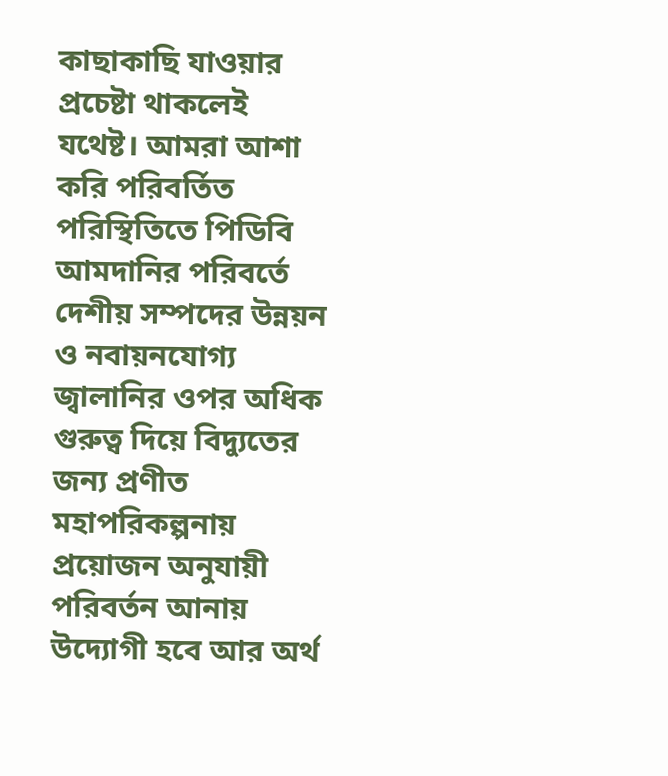কাছাকাছি যাওয়ার প্রচেষ্টা থাকলেই যথেষ্ট। আমরা আশা করি পরিবর্তিত পরিস্থিতিতে পিডিবি আমদানির পরিবর্তে দেশীয় সম্পদের উন্নয়ন ও নবায়নযোগ্য জ্বালানির ওপর অধিক গুরুত্ব দিয়ে বিদ্যুতের জন্য প্রণীত মহাপরিকল্পনায় প্রয়োজন অনুযায়ী পরিবর্তন আনায় উদ্যোগী হবে আর অর্থ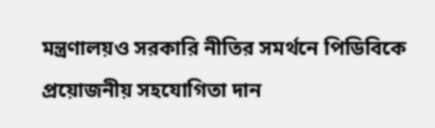মন্ত্রণালয়ও সরকারি নীতির সমর্থনে পিডিবিকে প্রয়োজনীয় সহযোগিতা দান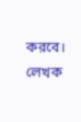করবে।
লেখক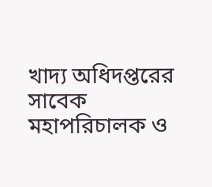খাদ্য অধিদপ্তরের সাবেক মহাপরিচালক ও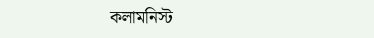কলামনিস্ট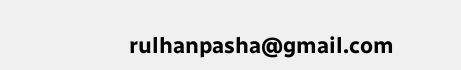rulhanpasha@gmail.com